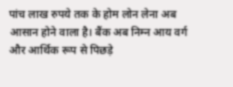पांच लाख रुपये तक के होम लोन लेना अब आसान होने वाला है। बैंक अब निम्न आय वर्ग और आर्थिक रूप से पिछड़े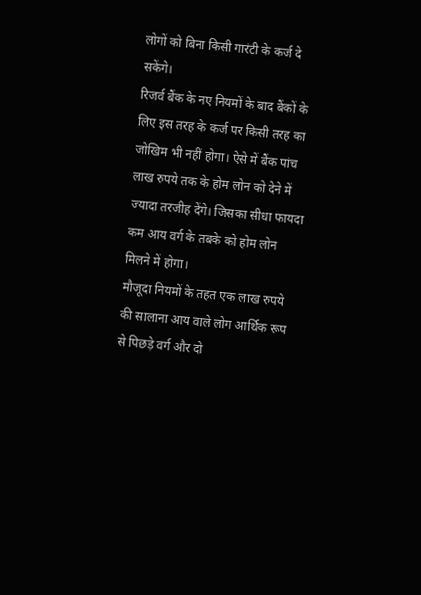लोगों को बिना किसी गारंटी के कर्ज दे सकेंगे।
रिजर्व बैंक के नए नियमों के बाद बैंकों के लिए इस तरह के कर्ज पर किसी तरह का जोखिम भी नहीं होगा। ऐसे में बैंक पांच लाख रुपये तक के होम लोन को देने में ज्यादा तरजीह देंगे। जिसका सीधा फायदा कम आय वर्ग के तबके को होम लोन मिलने में होगा।
मौजूदा नियमों के तहत एक लाख रुपये की सालाना आय वाले लोग आर्थिक रूप से पिछड़े वर्ग और दो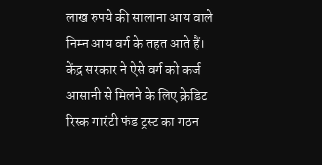लाख रुपये की सालाना आय वाले निम्न आय वर्ग के तहत आते हैं।
केंद्र सरकार ने ऐसे वर्ग को कर्ज आसानी से मिलने के लिए क्रेडिट रिस्क गारंटी फंड ट्रस्ट का गठन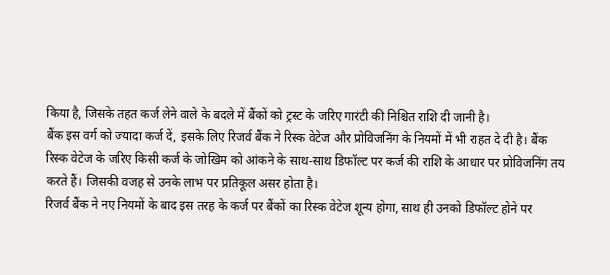किया है, जिसके तहत कर्ज लेने वाले के बदले में बैंकों को ट्रस्ट के जरिए गारंटी की निश्चित राशि दी जानी है।
बैंक इस वर्ग को ज्यादा कर्ज दें, इसके लिए रिजर्व बैंक ने रिस्क वेटेज और प्रोविजनिंग के नियमों में भी राहत दे दी है। बैंक रिस्क वेटेज के जरिए किसी कर्ज के जोखिम को आंकने के साथ-साथ डिफॉल्ट पर कर्ज की राशि के आधार पर प्रोविजनिंग तय करते हैं। जिसकी वजह से उनके लाभ पर प्रतिकूल असर होता है।
रिजर्व बैंक ने नए नियमों के बाद इस तरह के कर्ज पर बैंकों का रिस्क वेटेज शून्य होगा, साथ ही उनको डिफॉल्ट होने पर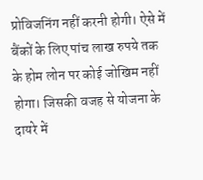प्रोविजनिंग नहीं करनी होगी। ऐसे में बैंकों के लिए पांच लाख रुपये तक के होम लोन पर कोई जोखिम नहीं होगा। जिसकी वजह से योजना के दायरे में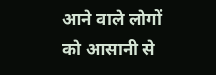आने वाले लोगों को आसानी से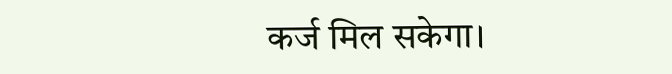कर्ज मिल सकेगा।